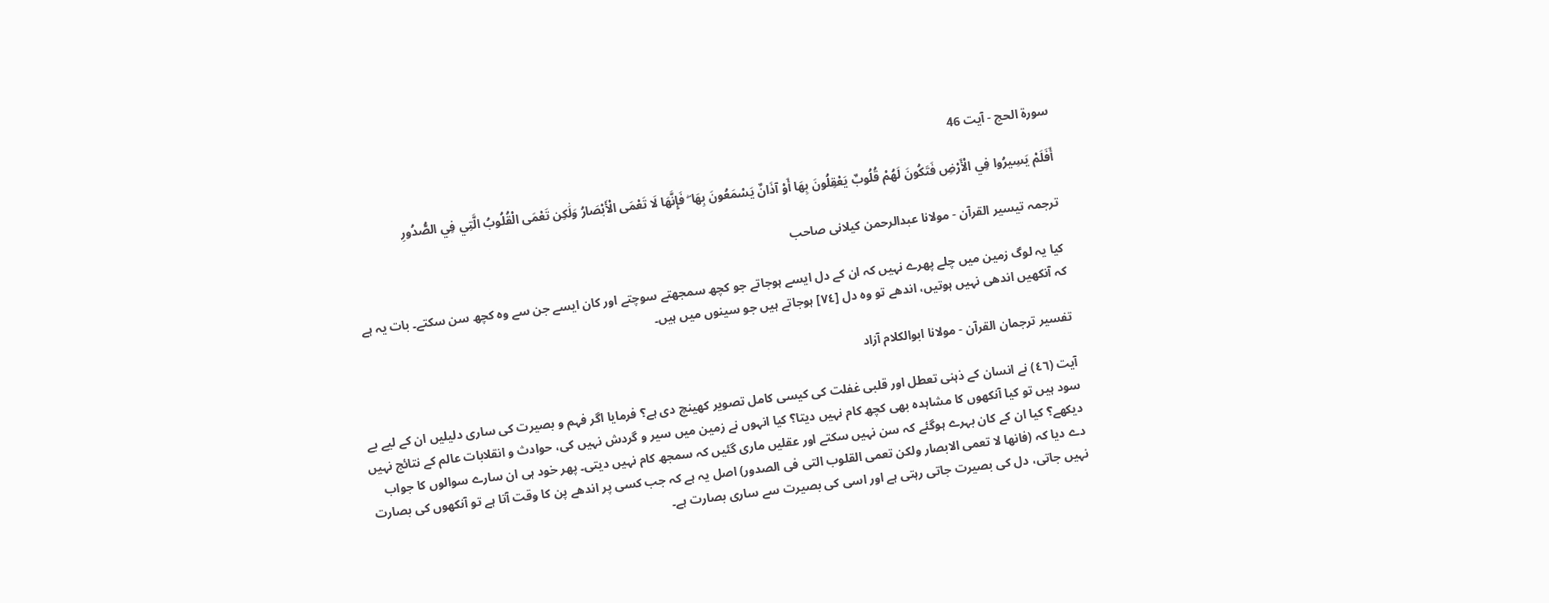سورة الحج - آیت 46

أَفَلَمْ يَسِيرُوا فِي الْأَرْضِ فَتَكُونَ لَهُمْ قُلُوبٌ يَعْقِلُونَ بِهَا أَوْ آذَانٌ يَسْمَعُونَ بِهَا ۖ فَإِنَّهَا لَا تَعْمَى الْأَبْصَارُ وَلَٰكِن تَعْمَى الْقُلُوبُ الَّتِي فِي الصُّدُورِ

ترجمہ تیسیر القرآن - مولانا عبدالرحمن کیلانی صاحب

کیا یہ لوگ زمین میں چلے پھرے نہیں کہ ان کے دل ایسے ہوجاتے جو کچھ سمجھتے سوچتے اور کان ایسے جن سے وہ کچھ سن سکتے۔ بات یہ ہے کہ آنکھیں اندھی نہیں ہوتیں، اندھے تو وہ دل [٧٤] ہوجاتے ہیں جو سینوں میں ہیں۔

تفسیر ترجمان القرآن - مولانا ابوالکلام آزاد

آیت (٤٦) نے انسان کے ذہنی تعطل اور قلبی غفلت کی کیسی کامل تصویر کھینچ دی ہے؟ فرمایا اگر فہم و بصیرت کی ساری دلیلیں ان کے لیے بے سود ہیں تو کیا آنکھوں کا مشاہدہ بھی کچھ کام نہیں دیتا؟ کیا انہوں نے زمین میں سیر و گردش نہیں کی، حوادث و انقلابات عالم کے نتائج نہیں دیکھے؟ کیا ان کے کان بہرے ہوگئے کہ سن نہیں سکتے اور عقلیں ماری گئیں کہ سمجھ کام نہیں دیتی۔ پھر خود ہی ان سارے سوالوں کا جواب دے دیا کہ (فانھا لا تعمی الابصار ولکن تعمی القلوب التی فی الصدور) اصل یہ ہے کہ جب کسی پر اندھے پن کا وقت آتا ہے تو آنکھوں کی بصارت نہیں جاتی، دل کی بصیرت جاتی رہتی ہے اور اسی کی بصیرت سے ساری بصارت ہے۔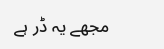مجھے یہ ڈر ہے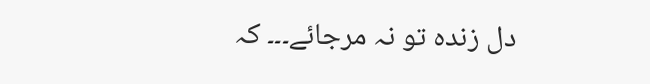دل زندہ تو نہ مرجائے۔۔۔ کہ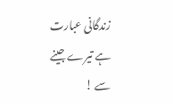زندگانی عبارت ہے تیرے جینے سے !